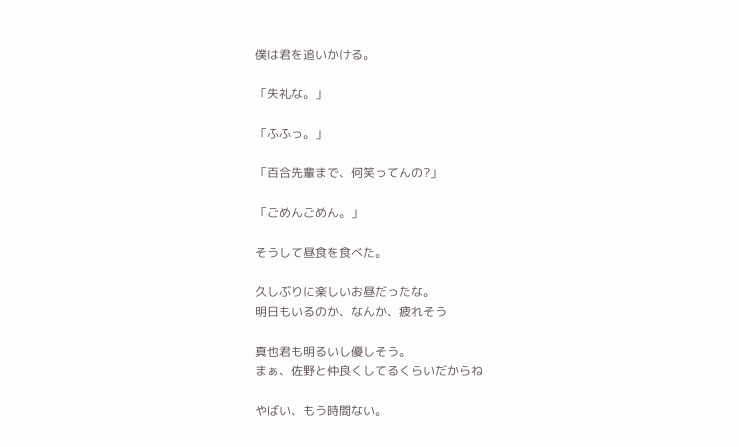僕は君を追いかける。

「失礼な。」

「ふふっ。」

「百合先輩まで、何笑ってんの?」

「ごめんごめん。」

そうして昼食を食べた。

久しぶりに楽しいお昼だったな。
明日もいるのか、なんか、疲れそう

真也君も明るいし優しそう。
まぁ、佐野と仲良くしてるくらいだからね

やばい、もう時間ない。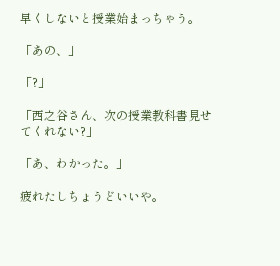早くしないと授業始まっちゃう。

「あの、」

「?」

「西之谷さん、次の授業教科書見せてくれない?」

「あ、わかった。」

疲れたしちょうどいいや。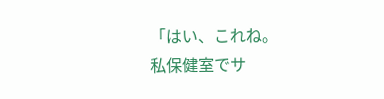「はい、これね。
私保健室でサ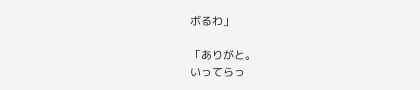ボるわ」

「ありがと。
いってらっ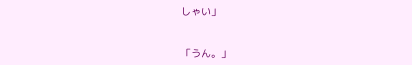しゃい」


「うん。」